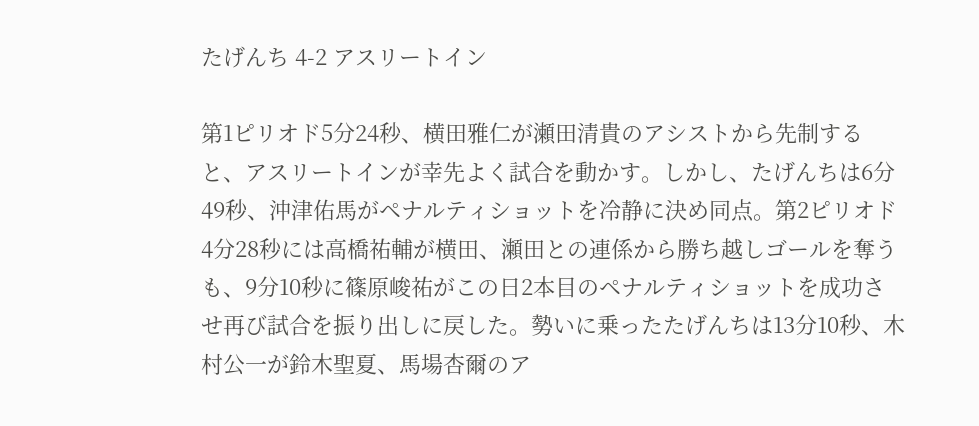たげんち 4-2 アスリートイン

第1ピリオド5分24秒、横田雅仁が瀬田清貴のアシストから先制すると、アスリートインが幸先よく試合を動かす。しかし、たげんちは6分49秒、沖津佑馬がペナルティショットを冷静に決め同点。第2ピリオド4分28秒には高橋祐輔が横田、瀬田との連係から勝ち越しゴールを奪うも、9分10秒に篠原峻祐がこの日2本目のペナルティショットを成功させ再び試合を振り出しに戻した。勢いに乗ったたげんちは13分10秒、木村公一が鈴木聖夏、馬場杏爾のア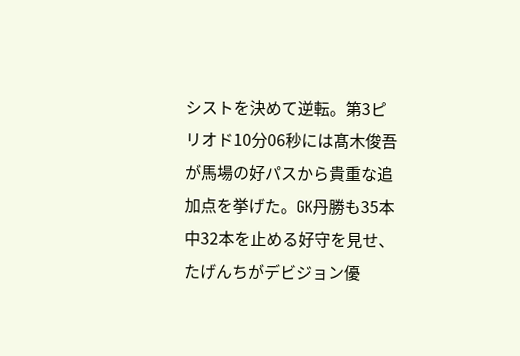シストを決めて逆転。第3ピリオド10分06秒には髙木俊吾が馬場の好パスから貴重な追加点を挙げた。GK丹勝も35本中32本を止める好守を見せ、たげんちがデビジョン優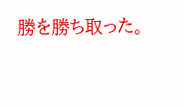勝を勝ち取った。